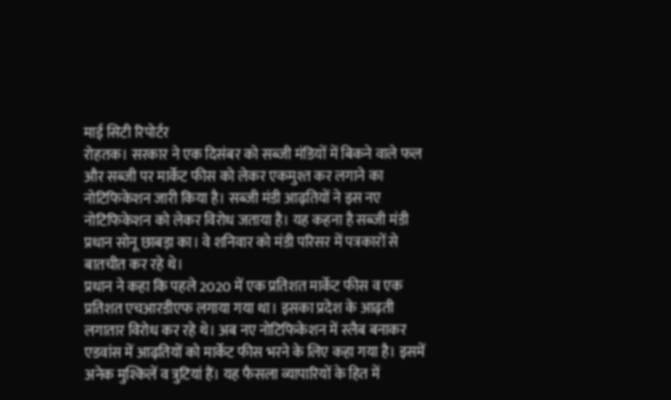माई सिटी रिपोर्टर
रोहतक। सरकार ने एक दिसंबर को सब्जी मंडियों में बिकने वाले फल और सब्जी पर मार्केट फीस को लेकर एकमुश्त कर लगाने का नोटिफिकेशन जारी किया है। सब्जी मंडी आढ़तियों ने इस नए नोटिफिकेशन को लेकर विरोध जताया है। यह कहना है सब्जी मंडी प्रधान सोनू छाबड़ा का। वे शनिवार को मंडी परिसर में पत्रकारों से बातचीत कर रहे थे।
प्रधान ने कहा कि पहले 2020 में एक प्रतिशत मार्केट फीस व एक प्रतिशत एचआरडीएफ लगाया गया था। इसका प्रदेश के आढ़ती लगातार विरोध कर रहे थे। अब नए नोटिफिकेशन में स्लैब बनाकर एडवांस में आढ़तियों को मार्केट फीस भरने के लिए कहा गया है। इसमें अनेक मुश्किलें व त्रुटियां हैं। यह फैसला व्यापारियों के हित में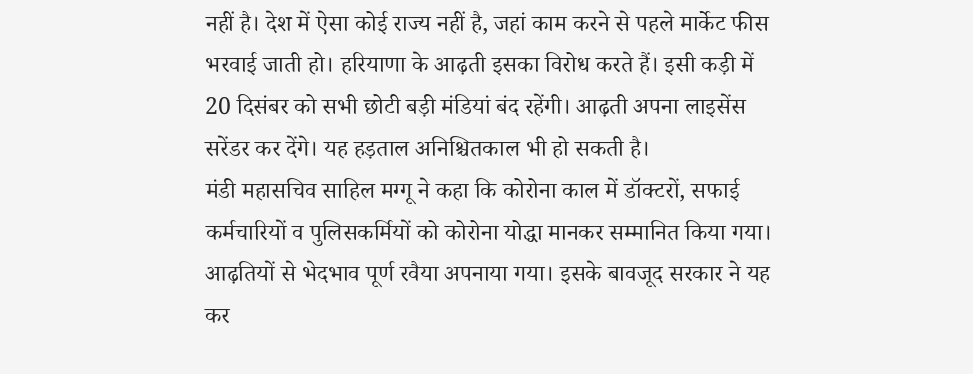नहीं है। देश में ऐसा कोई राज्य नहीं है, जहां काम करने से पहले मार्केट फीस भरवाई जाती हो। हरियाणा के आढ़ती इसका विरोध करते हैं। इसी कड़ी में 20 दिसंबर को सभी छोटी बड़ी मंडियां बंद रहेंगी। आढ़ती अपना लाइसेंस सरेंडर कर देंगे। यह हड़ताल अनिश्चितकाल भी हो सकती है।
मंडी महासचिव साहिल मग्गू ने कहा कि कोरोना काल में डॉक्टरों, सफाई कर्मचारियों व पुलिसकर्मियों को कोरोना योद्धा मानकर सम्मानित किया गया। आढ़तियों से भेदभाव पूर्ण रवैया अपनाया गया। इसके बावजूद सरकार ने यह कर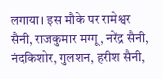लगाया। इस मौके पर रामेश्वर सैनी, राजकुमार मग्गू, नरेंद्र सैनी, नंदकिशोर, गुलशन, हरीश सैनी,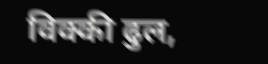विक्की ढुल,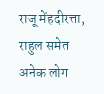राजू मेंहदीरत्ता, राहुल समेत अनेक लोग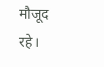मौजूद रहे।